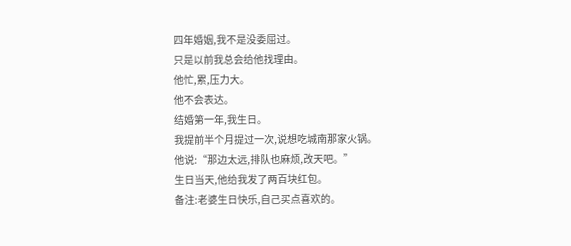四年婚姻,我不是没委屈过。
只是以前我总会给他找理由。
他忙,累,压力大。
他不会表达。
结婚第一年,我生日。
我提前半个月提过一次,说想吃城南那家火锅。
他说:“那边太远,排队也麻烦,改天吧。”
生日当天,他给我发了两百块红包。
备注:老婆生日快乐,自己买点喜欢的。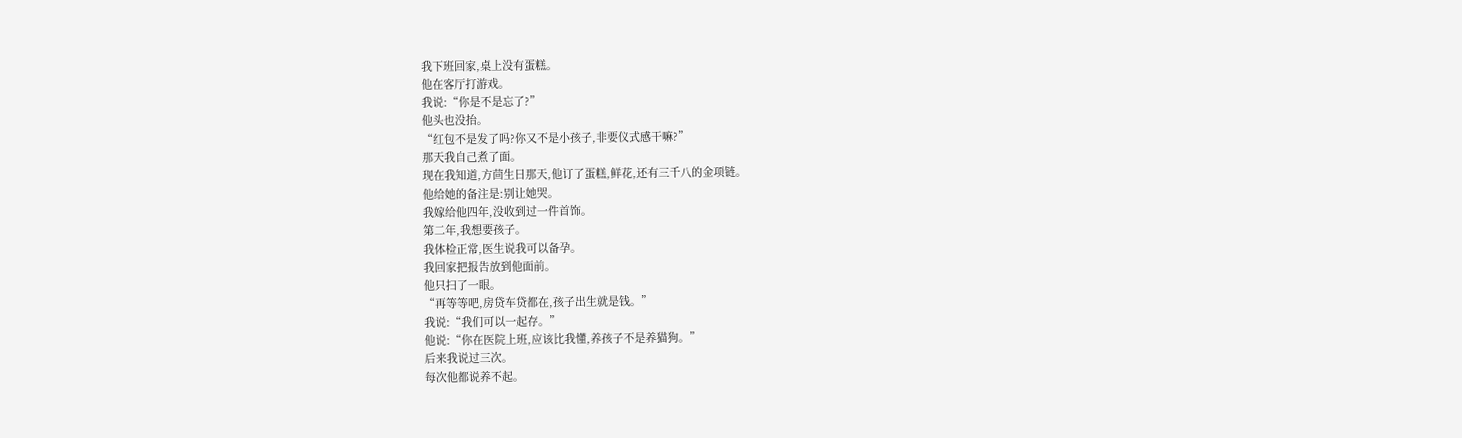我下班回家,桌上没有蛋糕。
他在客厅打游戏。
我说:“你是不是忘了?”
他头也没抬。
“红包不是发了吗?你又不是小孩子,非要仪式感干嘛?”
那天我自己煮了面。
现在我知道,方茴生日那天,他订了蛋糕,鲜花,还有三千八的金项链。
他给她的备注是:别让她哭。
我嫁给他四年,没收到过一件首饰。
第二年,我想要孩子。
我体检正常,医生说我可以备孕。
我回家把报告放到他面前。
他只扫了一眼。
“再等等吧,房贷车贷都在,孩子出生就是钱。”
我说:“我们可以一起存。”
他说:“你在医院上班,应该比我懂,养孩子不是养猫狗。”
后来我说过三次。
每次他都说养不起。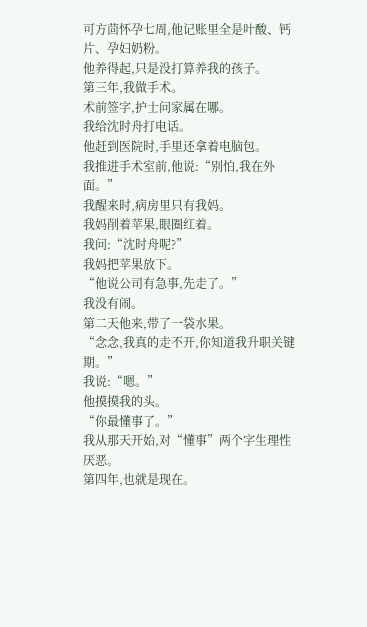可方茴怀孕七周,他记账里全是叶酸、钙片、孕妇奶粉。
他养得起,只是没打算养我的孩子。
第三年,我做手术。
术前签字,护士问家属在哪。
我给沈时舟打电话。
他赶到医院时,手里还拿着电脑包。
我推进手术室前,他说:“别怕,我在外面。”
我醒来时,病房里只有我妈。
我妈削着苹果,眼圈红着。
我问:“沈时舟呢?”
我妈把苹果放下。
“他说公司有急事,先走了。”
我没有闹。
第二天他来,带了一袋水果。
“念念,我真的走不开,你知道我升职关键期。”
我说:“嗯。”
他摸摸我的头。
“你最懂事了。”
我从那天开始,对“懂事”两个字生理性厌恶。
第四年,也就是现在。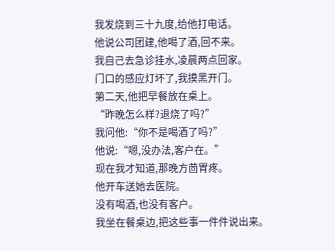我发烧到三十九度,给他打电话。
他说公司团建,他喝了酒,回不来。
我自己去急诊挂水,凌晨两点回家。
门口的感应灯坏了,我摸黑开门。
第二天,他把早餐放在桌上。
“昨晚怎么样?退烧了吗?”
我问他:“你不是喝酒了吗?”
他说:“嗯,没办法,客户在。”
现在我才知道,那晚方茴胃疼。
他开车送她去医院。
没有喝酒,也没有客户。
我坐在餐桌边,把这些事一件件说出来。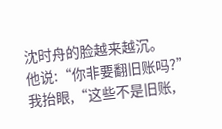沈时舟的脸越来越沉。
他说:“你非要翻旧账吗?”
我抬眼,“这些不是旧账,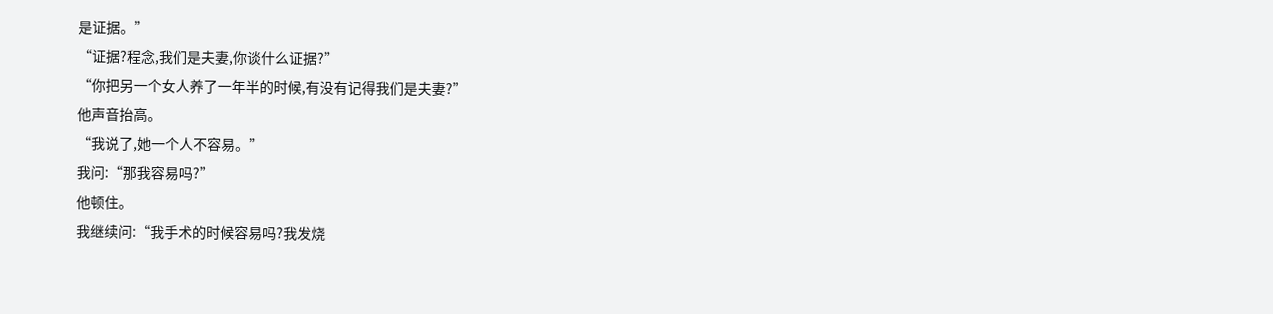是证据。”
“证据?程念,我们是夫妻,你谈什么证据?”
“你把另一个女人养了一年半的时候,有没有记得我们是夫妻?”
他声音抬高。
“我说了,她一个人不容易。”
我问:“那我容易吗?”
他顿住。
我继续问:“我手术的时候容易吗?我发烧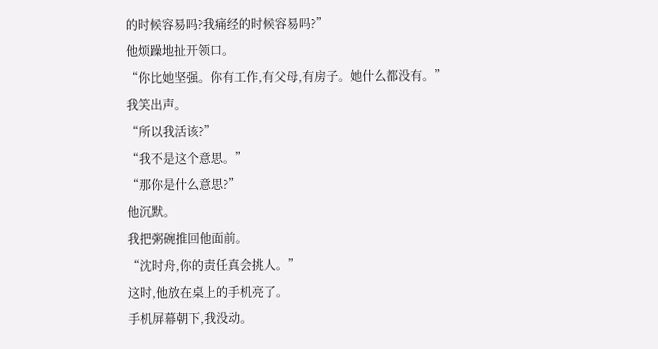的时候容易吗?我痛经的时候容易吗?”
他烦躁地扯开领口。
“你比她坚强。你有工作,有父母,有房子。她什么都没有。”
我笑出声。
“所以我活该?”
“我不是这个意思。”
“那你是什么意思?”
他沉默。
我把粥碗推回他面前。
“沈时舟,你的责任真会挑人。”
这时,他放在桌上的手机亮了。
手机屏幕朝下,我没动。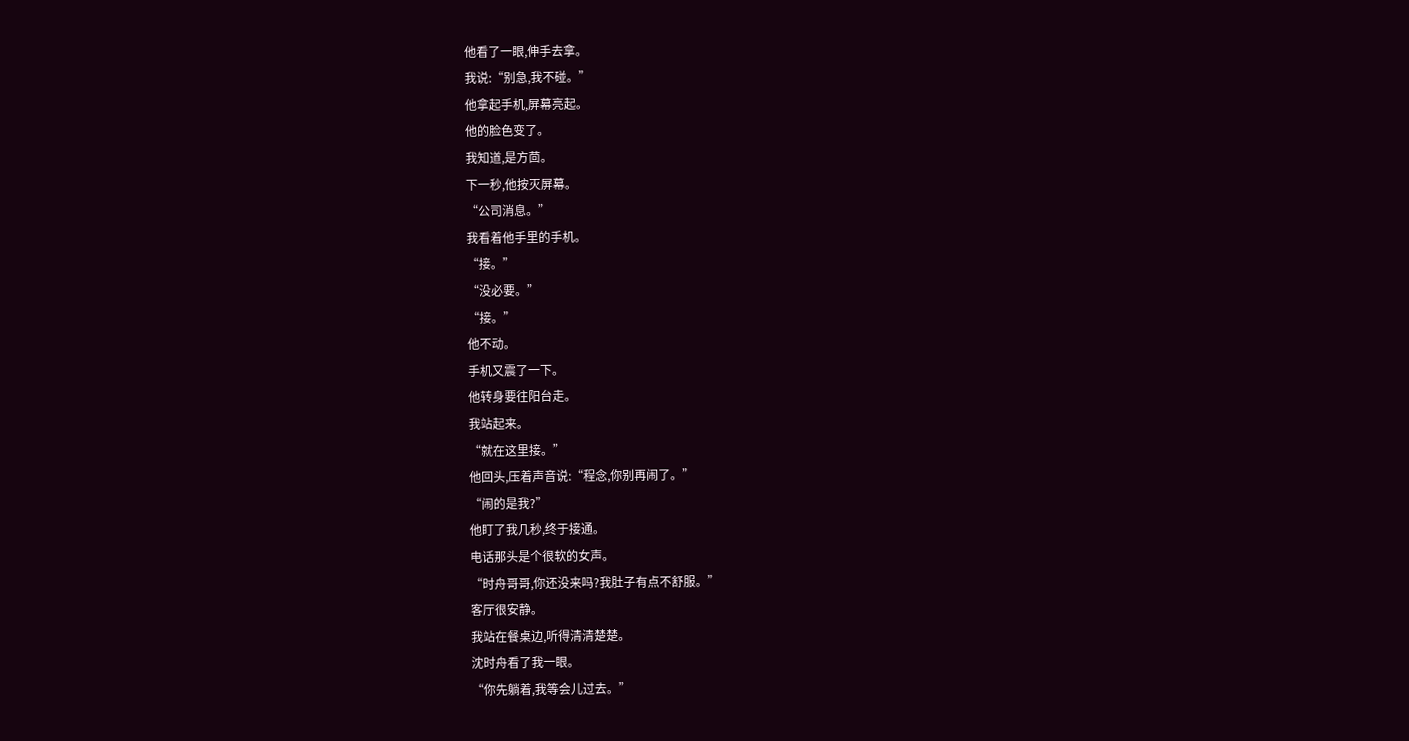他看了一眼,伸手去拿。
我说:“别急,我不碰。”
他拿起手机,屏幕亮起。
他的脸色变了。
我知道,是方茴。
下一秒,他按灭屏幕。
“公司消息。”
我看着他手里的手机。
“接。”
“没必要。”
“接。”
他不动。
手机又震了一下。
他转身要往阳台走。
我站起来。
“就在这里接。”
他回头,压着声音说:“程念,你别再闹了。”
“闹的是我?”
他盯了我几秒,终于接通。
电话那头是个很软的女声。
“时舟哥哥,你还没来吗?我肚子有点不舒服。”
客厅很安静。
我站在餐桌边,听得清清楚楚。
沈时舟看了我一眼。
“你先躺着,我等会儿过去。”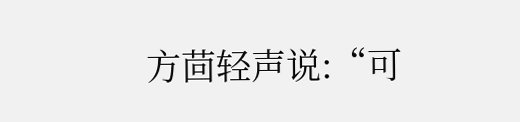方茴轻声说:“可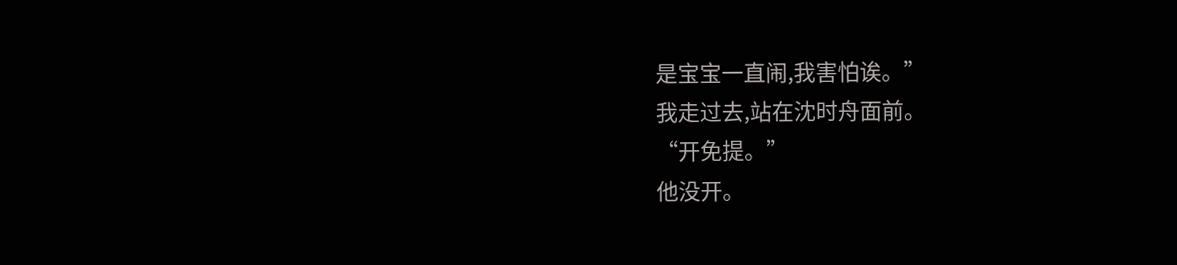是宝宝一直闹,我害怕诶。”
我走过去,站在沈时舟面前。
“开免提。”
他没开。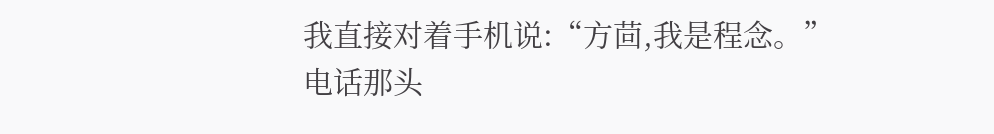我直接对着手机说:“方茴,我是程念。”
电话那头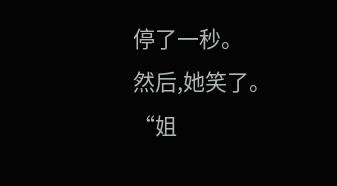停了一秒。
然后,她笑了。
“姐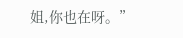姐,你也在呀。”